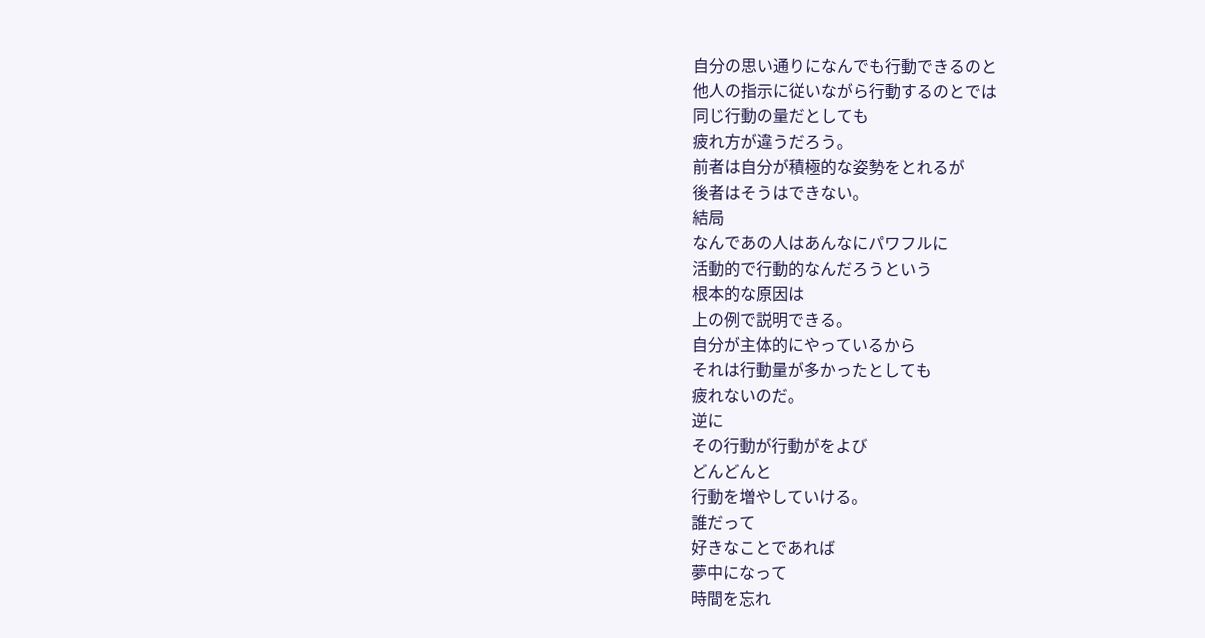自分の思い通りになんでも行動できるのと
他人の指示に従いながら行動するのとでは
同じ行動の量だとしても
疲れ方が違うだろう。
前者は自分が積極的な姿勢をとれるが
後者はそうはできない。
結局
なんであの人はあんなにパワフルに
活動的で行動的なんだろうという
根本的な原因は
上の例で説明できる。
自分が主体的にやっているから
それは行動量が多かったとしても
疲れないのだ。
逆に
その行動が行動がをよび
どんどんと
行動を増やしていける。
誰だって
好きなことであれば
夢中になって
時間を忘れ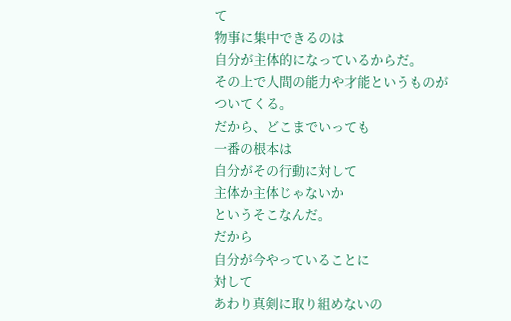て
物事に集中できるのは
自分が主体的になっているからだ。
その上で人間の能力や才能というものが
ついてくる。
だから、どこまでいっても
一番の根本は
自分がその行動に対して
主体か主体じゃないか
というそこなんだ。
だから
自分が今やっていることに
対して
あわり真剣に取り組めないの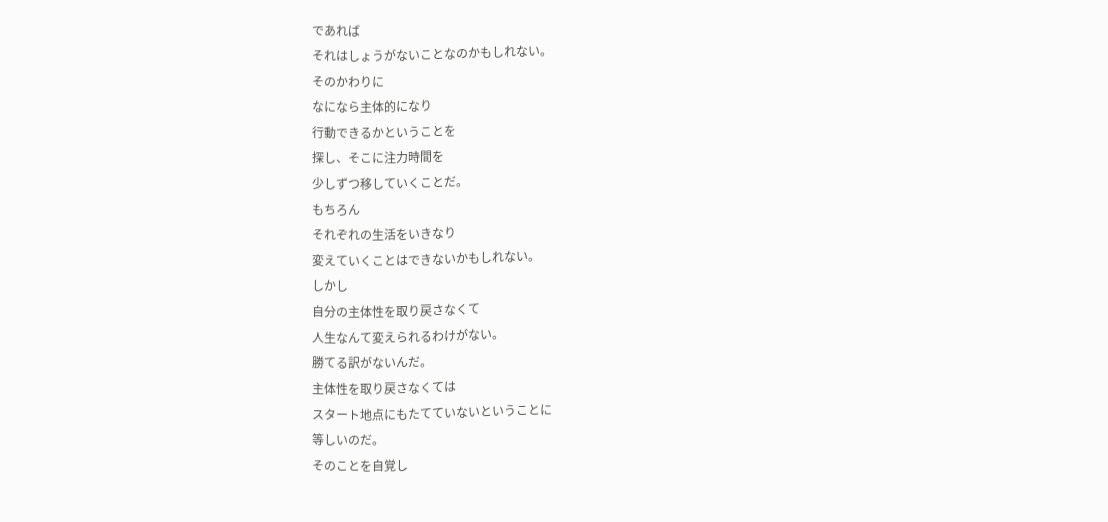であれば
それはしょうがないことなのかもしれない。
そのかわりに
なになら主体的になり
行動できるかということを
探し、そこに注力時間を
少しずつ移していくことだ。
もちろん
それぞれの生活をいきなり
変えていくことはできないかもしれない。
しかし
自分の主体性を取り戻さなくて
人生なんて変えられるわけがない。
勝てる訳がないんだ。
主体性を取り戻さなくては
スタート地点にもたてていないということに
等しいのだ。
そのことを自覚し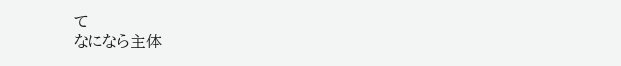て
なになら主体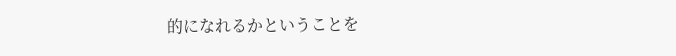的になれるかということを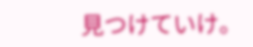見つけていけ。